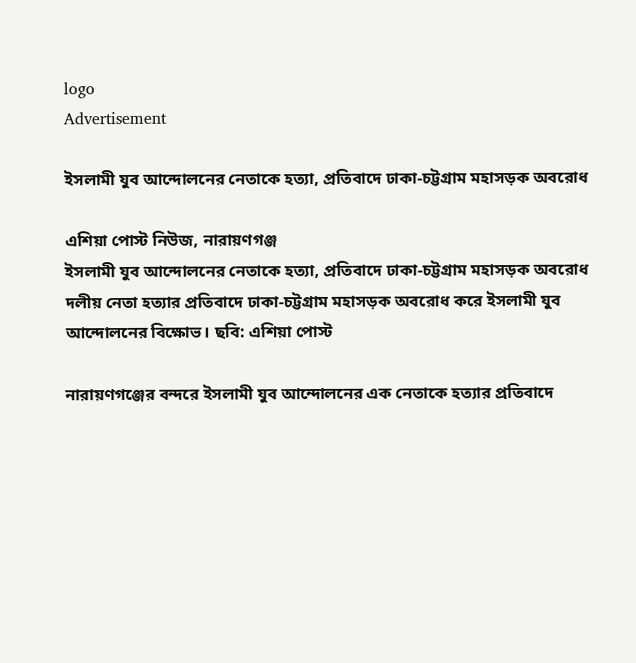logo
Advertisement

ইসলামী যুব আন্দোলনের নেতাকে হত্যা, প্রতিবাদে ঢাকা-চট্টগ্রাম মহাসড়ক অবরোধ

এশিয়া পোস্ট নিউজ, নারায়ণগঞ্জ
ইসলামী যুব আন্দোলনের নেতাকে হত্যা, প্রতিবাদে ঢাকা-চট্টগ্রাম মহাসড়ক অবরোধ
দলীয় নেতা হত্যার প্রতিবাদে ঢাকা-চট্টগ্রাম মহাসড়ক অবরোধ করে ইসলামী যুব আন্দোলনের বিক্ষোভ। ছবি: এশিয়া পোস্ট

নারায়ণগঞ্জের বন্দরে ইসলামী যুব আন্দোলনের এক নেতাকে হত্যার প্রতিবাদে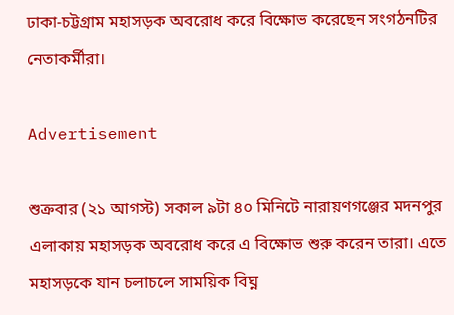ঢাকা-চট্টগ্রাম মহাসড়ক অবরোধ করে বিক্ষোভ করেছেন সংগঠনটির নেতাকর্মীরা।

Advertisement

শুক্রবার (২১ আগস্ট) সকাল ৯টা ৪০ মিনিটে নারায়ণগঞ্জের মদনপুর এলাকায় মহাসড়ক অবরোধ করে এ বিক্ষোভ শুরু করেন তারা। এতে মহাসড়কে যান চলাচলে সাময়িক বিঘ্ন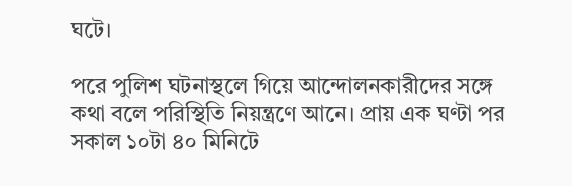ঘটে।

পরে পুলিশ ঘটনাস্থলে গিয়ে আন্দোলনকারীদের সঙ্গে কথা বলে পরিস্থিতি নিয়ন্ত্রণে আনে। প্রায় এক ঘণ্টা পর সকাল ১০টা ৪০ মিনিটে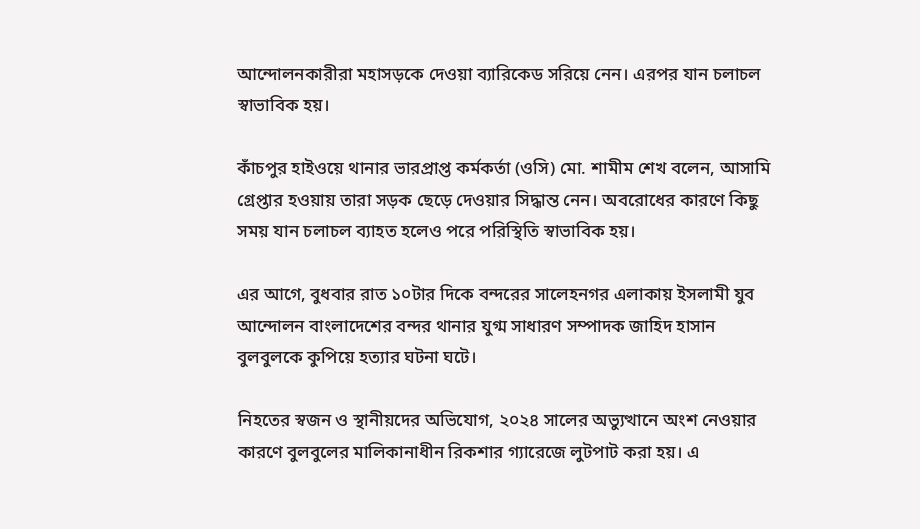আন্দোলনকারীরা মহাসড়কে দেওয়া ব্যারিকেড সরিয়ে নেন। এরপর যান চলাচল স্বাভাবিক হয়।

কাঁচপুর হাইওয়ে থানার ভারপ্রাপ্ত কর্মকর্তা (ওসি) মো. শামীম শেখ বলেন, আসামি গ্রেপ্তার হওয়ায় তারা সড়ক ছেড়ে দেওয়ার সিদ্ধান্ত নেন। অবরোধের কারণে কিছু সময় যান চলাচল ব্যাহত হলেও পরে পরিস্থিতি স্বাভাবিক হয়।

এর আগে, বুধবার রাত ১০টার দিকে বন্দরের সালেহনগর এলাকায় ইসলামী যুব আন্দোলন বাংলাদেশের বন্দর থানার যুগ্ম সাধারণ সম্পাদক জাহিদ হাসান বুলবুলকে কুপিয়ে হত্যার ঘটনা ঘটে।

নিহতের স্বজন ও স্থানীয়দের অভিযোগ, ২০২৪ সালের অভ্যুত্থানে অংশ নেওয়ার কারণে বুলবুলের মালিকানাধীন রিকশার গ্যারেজে লুটপাট করা হয়। এ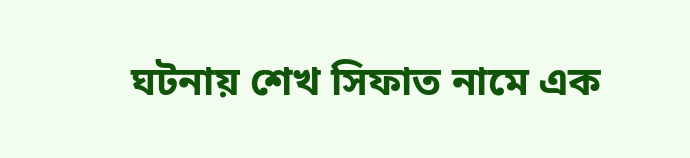ঘটনায় শেখ সিফাত নামে এক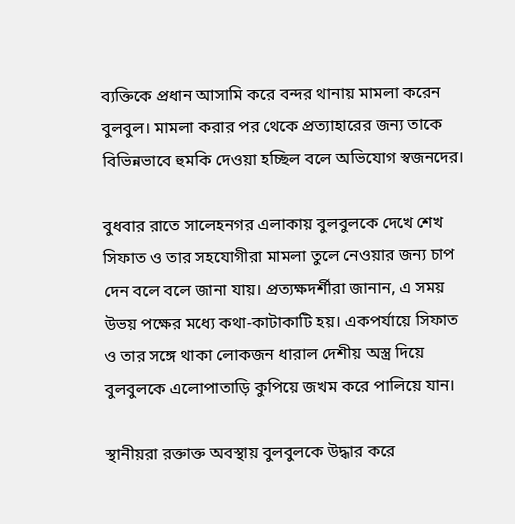ব্যক্তিকে প্রধান আসামি করে বন্দর থানায় মামলা করেন বুলবুল। মামলা করার পর থেকে প্রত্যাহারের জন্য তাকে বিভিন্নভাবে হুমকি দেওয়া হচ্ছিল বলে অভিযোগ স্বজনদের।

বুধবার রাতে সালেহনগর এলাকায় বুলবুলকে দেখে শেখ সিফাত ও তার সহযোগীরা মামলা তুলে নেওয়ার জন্য চাপ দেন বলে বলে জানা যায়। প্রত্যক্ষদর্শীরা জানান, এ সময় উভয় পক্ষের মধ্যে কথা-কাটাকাটি হয়। একপর্যায়ে সিফাত ও তার সঙ্গে থাকা লোকজন ধারাল দেশীয় অস্ত্র দিয়ে বুলবুলকে এলোপাতাড়ি কুপিয়ে জখম করে পালিয়ে যান।

স্থানীয়রা রক্তাক্ত অবস্থায় বুলবুলকে উদ্ধার করে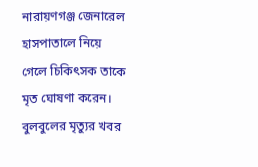নারায়ণগঞ্জ জেনারেল হাসপাতালে নিয়ে গেলে চিকিৎসক তাকে মৃত ঘোষণা করেন। বুলবুলের মৃত্যুর খবর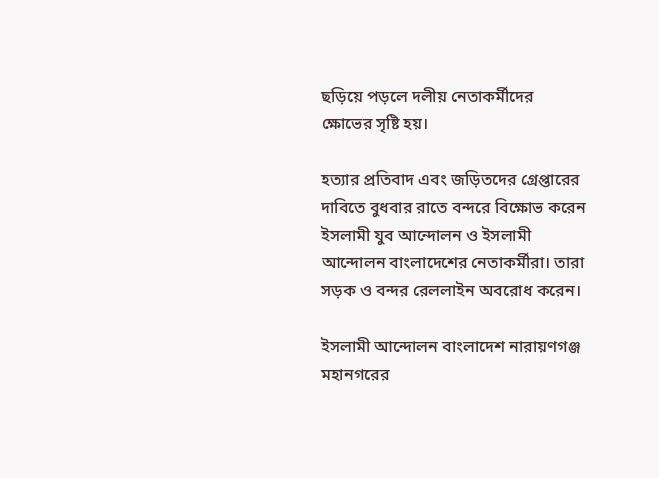ছড়িয়ে পড়লে দলীয় নেতাকর্মীদের ক্ষোভের সৃষ্টি হয়।

হত্যার প্রতিবাদ এবং জড়িতদের গ্রেপ্তারের দাবিতে বুধবার রাতে বন্দরে বিক্ষোভ করেন ইসলামী যুব আন্দোলন ও ইসলামী আন্দোলন বাংলাদেশের নেতাকর্মীরা। তারা সড়ক ও বন্দর রেললাইন অবরোধ করেন।

ইসলামী আন্দোলন বাংলাদেশ নারায়ণগঞ্জ মহানগরের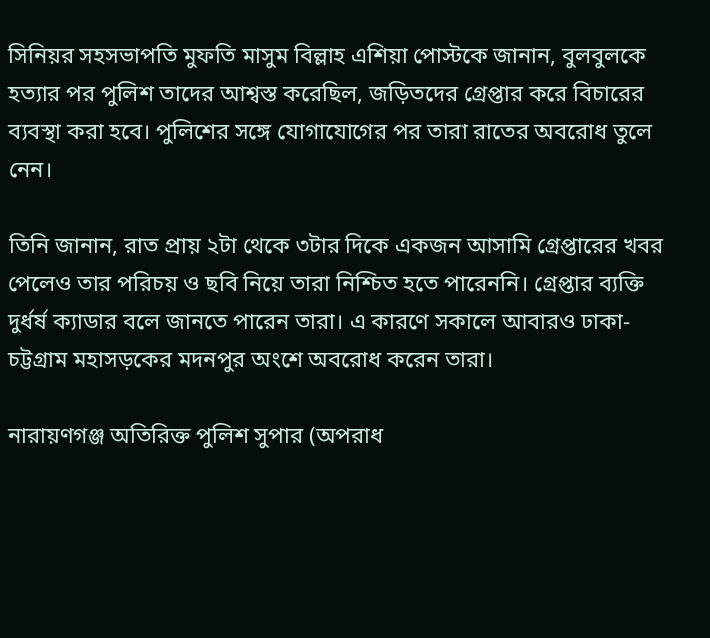সিনিয়র সহসভাপতি মুফতি মাসুম বিল্লাহ এশিয়া পোস্টকে জানান, বুলবুলকে হত্যার পর পুলিশ তাদের আশ্বস্ত করেছিল, জড়িতদের গ্রেপ্তার করে বিচারের ব্যবস্থা করা হবে। পুলিশের সঙ্গে যোগাযোগের পর তারা রাতের অবরোধ তুলে নেন।

তিনি জানান, রাত প্রায় ২টা থেকে ৩টার দিকে একজন আসামি গ্রেপ্তারের খবর পেলেও তার পরিচয় ও ছবি নিয়ে তারা নিশ্চিত হতে পারেননি। গ্রেপ্তার ব্যক্তি দুর্ধর্ষ ক্যাডার বলে জানতে পারেন তারা। এ কারণে সকালে আবারও ঢাকা-চট্টগ্রাম মহাসড়কের মদনপুর অংশে অবরোধ করেন তারা।

নারায়ণগঞ্জ অতিরিক্ত পুলিশ সুপার (অপরাধ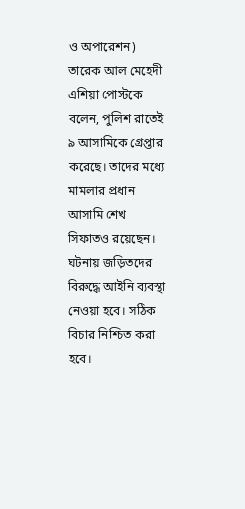ও অপারেশন) তারেক আল মেহেদী এশিয়া পোস্টকে বলেন, পুলিশ রাতেই ৯ আসামিকে গ্রেপ্তার করেছে। তাদের মধ্যে মামলার প্রধান আসামি শেখ সিফাতও রয়েছেন। ঘটনায় জড়িতদের বিরুদ্ধে আইনি ব্যবস্থা নেওয়া হবে। সঠিক বিচার নিশ্চিত করা হবে।